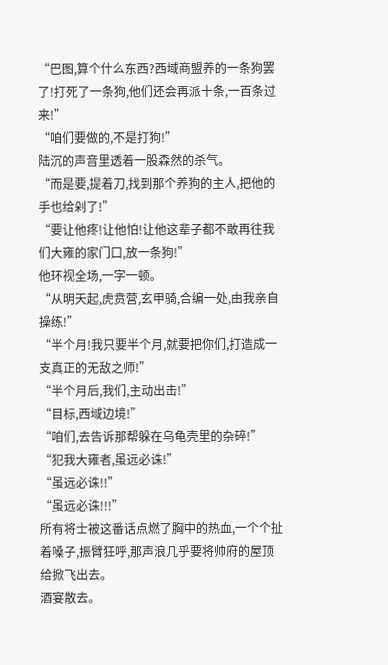“巴图,算个什么东西?西域商盟养的一条狗罢了!打死了一条狗,他们还会再派十条,一百条过来!”
“咱们要做的,不是打狗!”
陆沉的声音里透着一股森然的杀气。
“而是要,提着刀,找到那个养狗的主人,把他的手也给剁了!”
“要让他疼!让他怕!让他这辈子都不敢再往我们大雍的家门口,放一条狗!”
他环视全场,一字一顿。
“从明天起,虎贲营,玄甲骑,合编一处,由我亲自操练!”
“半个月!我只要半个月,就要把你们,打造成一支真正的无敌之师!”
“半个月后,我们,主动出击!”
“目标,西域边境!”
“咱们,去告诉那帮躲在乌龟壳里的杂碎!”
“犯我大雍者,虽远必诛!”
“虽远必诛!!”
“虽远必诛!!!”
所有将士被这番话点燃了胸中的热血,一个个扯着嗓子,振臂狂呼,那声浪几乎要将帅府的屋顶给掀飞出去。
酒宴散去。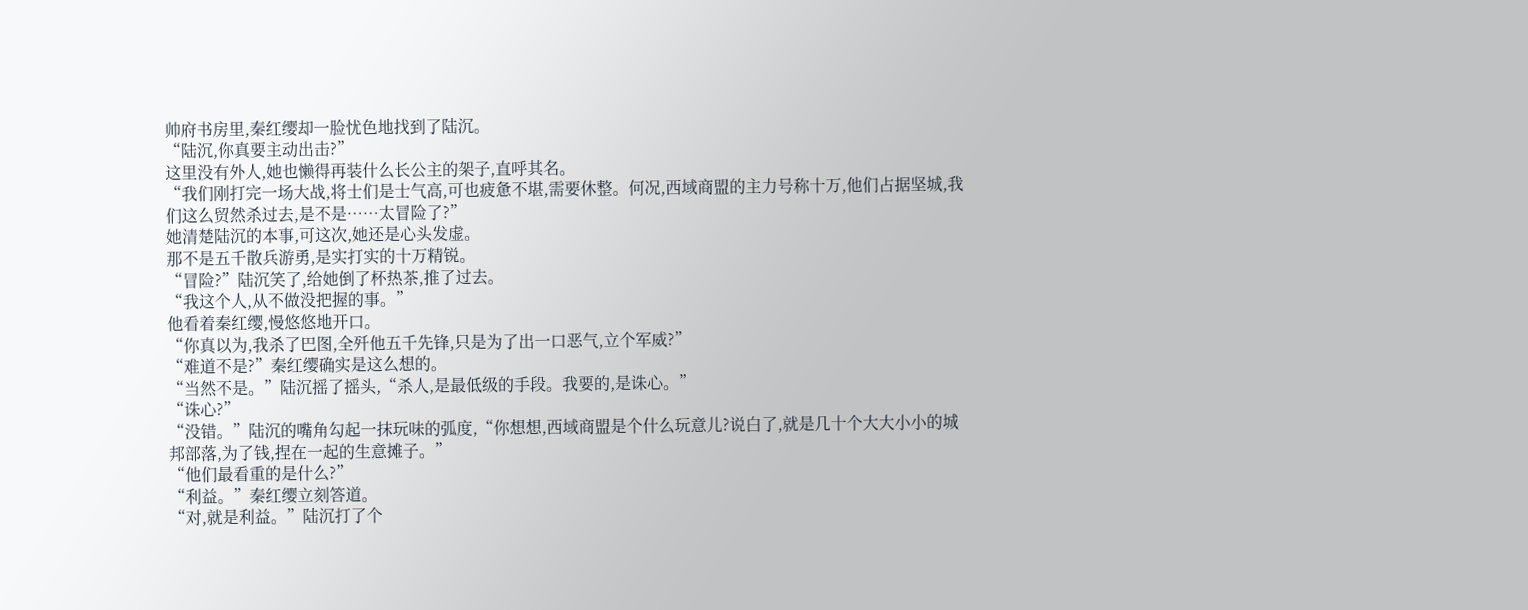帅府书房里,秦红缨却一脸忧色地找到了陆沉。
“陆沉,你真要主动出击?”
这里没有外人,她也懒得再装什么长公主的架子,直呼其名。
“我们刚打完一场大战,将士们是士气高,可也疲惫不堪,需要休整。何况,西域商盟的主力号称十万,他们占据坚城,我们这么贸然杀过去,是不是……太冒险了?”
她清楚陆沉的本事,可这次,她还是心头发虚。
那不是五千散兵游勇,是实打实的十万精锐。
“冒险?”陆沉笑了,给她倒了杯热茶,推了过去。
“我这个人,从不做没把握的事。”
他看着秦红缨,慢悠悠地开口。
“你真以为,我杀了巴图,全歼他五千先锋,只是为了出一口恶气,立个军威?”
“难道不是?”秦红缨确实是这么想的。
“当然不是。”陆沉摇了摇头,“杀人,是最低级的手段。我要的,是诛心。”
“诛心?”
“没错。”陆沉的嘴角勾起一抹玩味的弧度,“你想想,西域商盟是个什么玩意儿?说白了,就是几十个大大小小的城邦部落,为了钱,捏在一起的生意摊子。”
“他们最看重的是什么?”
“利益。”秦红缨立刻答道。
“对,就是利益。”陆沉打了个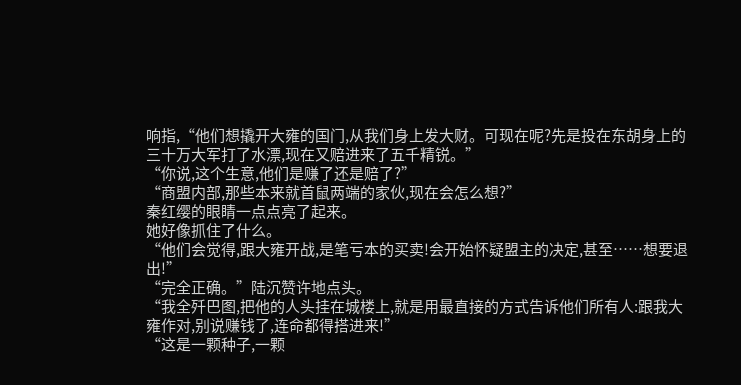响指,“他们想撬开大雍的国门,从我们身上发大财。可现在呢?先是投在东胡身上的三十万大军打了水漂,现在又赔进来了五千精锐。”
“你说,这个生意,他们是赚了还是赔了?”
“商盟内部,那些本来就首鼠两端的家伙,现在会怎么想?”
秦红缨的眼睛一点点亮了起来。
她好像抓住了什么。
“他们会觉得,跟大雍开战,是笔亏本的买卖!会开始怀疑盟主的决定,甚至……想要退出!”
“完全正确。”陆沉赞许地点头。
“我全歼巴图,把他的人头挂在城楼上,就是用最直接的方式告诉他们所有人:跟我大雍作对,别说赚钱了,连命都得搭进来!”
“这是一颗种子,一颗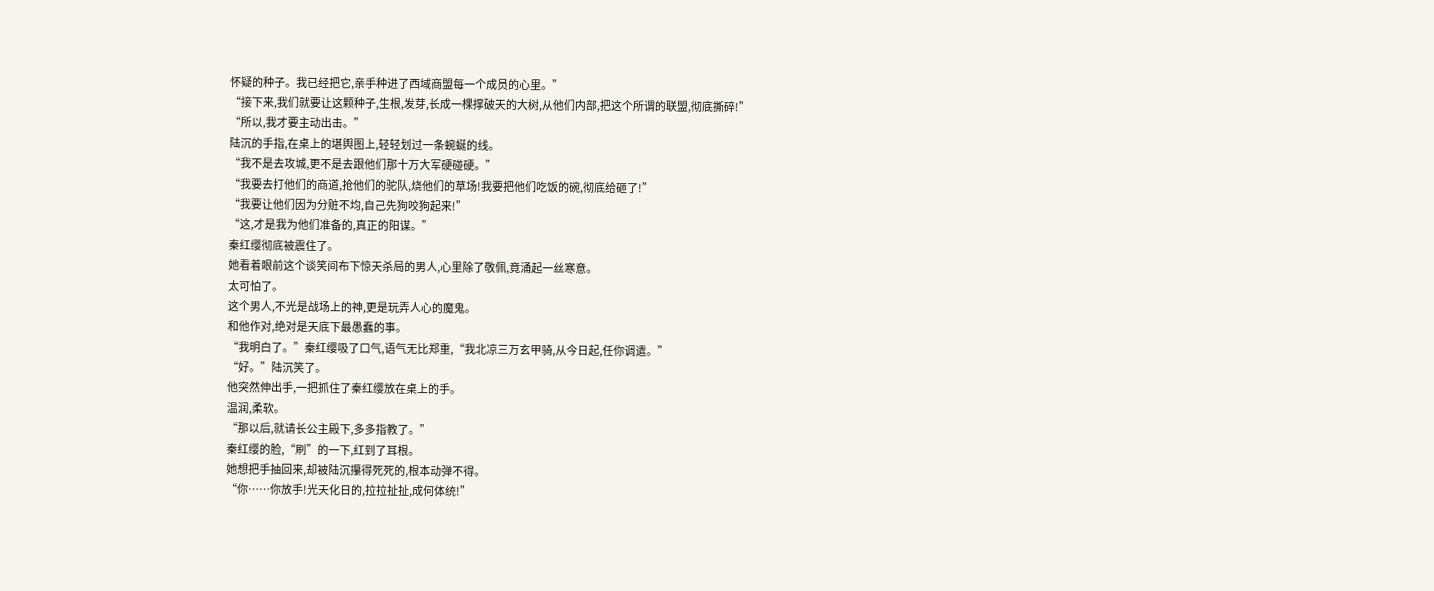怀疑的种子。我已经把它,亲手种进了西域商盟每一个成员的心里。”
“接下来,我们就要让这颗种子,生根,发芽,长成一棵撑破天的大树,从他们内部,把这个所谓的联盟,彻底撕碎!”
“所以,我才要主动出击。”
陆沉的手指,在桌上的堪舆图上,轻轻划过一条蜿蜒的线。
“我不是去攻城,更不是去跟他们那十万大军硬碰硬。”
“我要去打他们的商道,抢他们的驼队,烧他们的草场!我要把他们吃饭的碗,彻底给砸了!”
“我要让他们因为分赃不均,自己先狗咬狗起来!”
“这,才是我为他们准备的,真正的阳谋。”
秦红缨彻底被震住了。
她看着眼前这个谈笑间布下惊天杀局的男人,心里除了敬佩,竟涌起一丝寒意。
太可怕了。
这个男人,不光是战场上的神,更是玩弄人心的魔鬼。
和他作对,绝对是天底下最愚蠢的事。
“我明白了。”秦红缨吸了口气,语气无比郑重,“我北凉三万玄甲骑,从今日起,任你调遣。”
“好。”陆沉笑了。
他突然伸出手,一把抓住了秦红缨放在桌上的手。
温润,柔软。
“那以后,就请长公主殿下,多多指教了。”
秦红缨的脸,“刷”的一下,红到了耳根。
她想把手抽回来,却被陆沉攥得死死的,根本动弹不得。
“你……你放手!光天化日的,拉拉扯扯,成何体统!”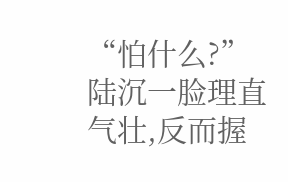“怕什么?”陆沉一脸理直气壮,反而握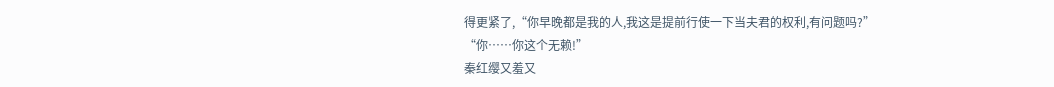得更紧了,“你早晚都是我的人,我这是提前行使一下当夫君的权利,有问题吗?”
“你……你这个无赖!”
秦红缨又羞又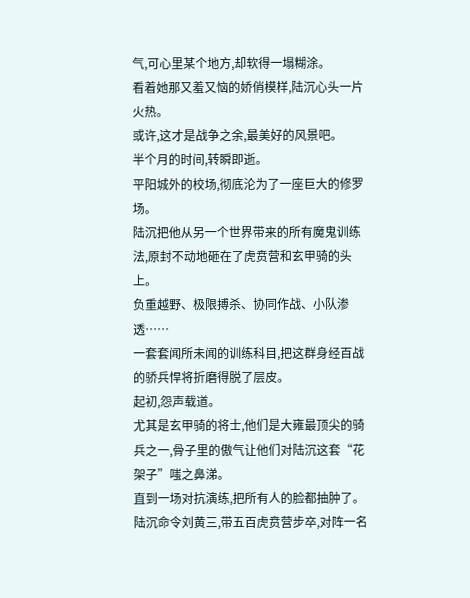气,可心里某个地方,却软得一塌糊涂。
看着她那又羞又恼的娇俏模样,陆沉心头一片火热。
或许,这才是战争之余,最美好的风景吧。
半个月的时间,转瞬即逝。
平阳城外的校场,彻底沦为了一座巨大的修罗场。
陆沉把他从另一个世界带来的所有魔鬼训练法,原封不动地砸在了虎贲营和玄甲骑的头上。
负重越野、极限搏杀、协同作战、小队渗透……
一套套闻所未闻的训练科目,把这群身经百战的骄兵悍将折磨得脱了层皮。
起初,怨声载道。
尤其是玄甲骑的将士,他们是大雍最顶尖的骑兵之一,骨子里的傲气让他们对陆沉这套“花架子”嗤之鼻涕。
直到一场对抗演练,把所有人的脸都抽肿了。
陆沉命令刘黄三,带五百虎贲营步卒,对阵一名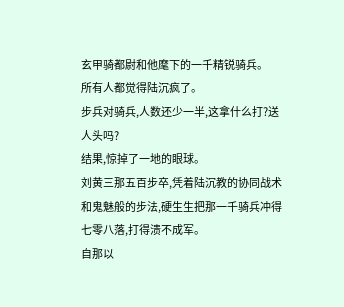玄甲骑都尉和他麾下的一千精锐骑兵。
所有人都觉得陆沉疯了。
步兵对骑兵,人数还少一半,这拿什么打?送人头吗?
结果,惊掉了一地的眼球。
刘黄三那五百步卒,凭着陆沉教的协同战术和鬼魅般的步法,硬生生把那一千骑兵冲得七零八落,打得溃不成军。
自那以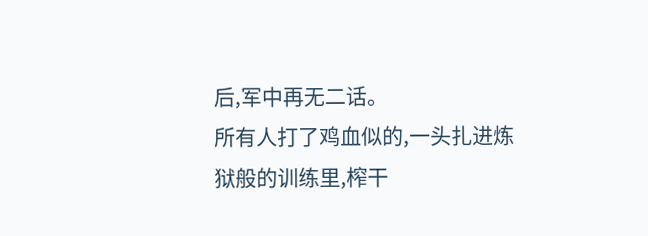后,军中再无二话。
所有人打了鸡血似的,一头扎进炼狱般的训练里,榨干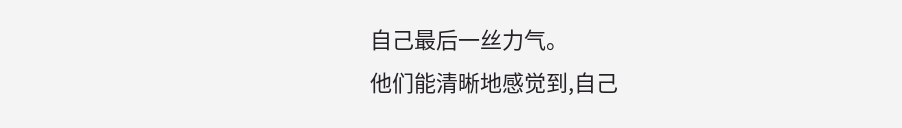自己最后一丝力气。
他们能清晰地感觉到,自己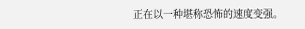正在以一种堪称恐怖的速度变强。